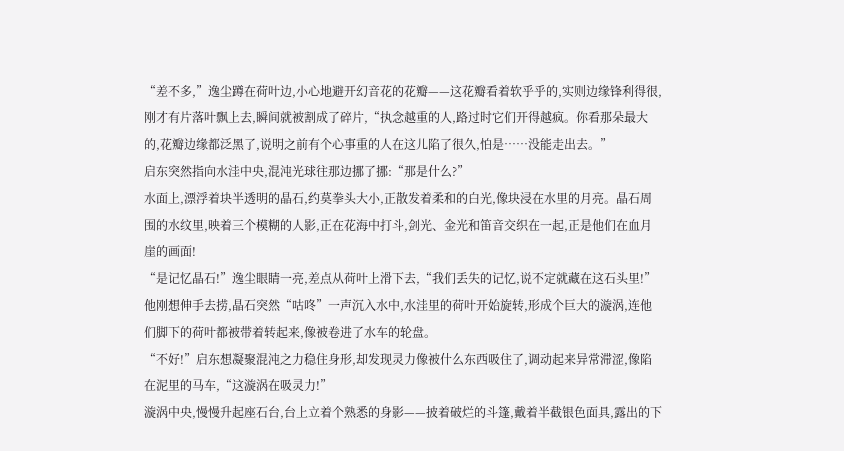“差不多,”逸尘蹲在荷叶边,小心地避开幻音花的花瓣——这花瓣看着软乎乎的,实则边缘锋利得很,刚才有片落叶飘上去,瞬间就被割成了碎片,“执念越重的人,路过时它们开得越疯。你看那朵最大的,花瓣边缘都泛黑了,说明之前有个心事重的人在这儿陷了很久,怕是……没能走出去。”
启东突然指向水洼中央,混沌光球往那边挪了挪:“那是什么?”
水面上,漂浮着块半透明的晶石,约莫拳头大小,正散发着柔和的白光,像块浸在水里的月亮。晶石周围的水纹里,映着三个模糊的人影,正在花海中打斗,剑光、金光和笛音交织在一起,正是他们在血月崖的画面!
“是记忆晶石!”逸尘眼睛一亮,差点从荷叶上滑下去,“我们丢失的记忆,说不定就藏在这石头里!”
他刚想伸手去捞,晶石突然“咕咚”一声沉入水中,水洼里的荷叶开始旋转,形成个巨大的漩涡,连他们脚下的荷叶都被带着转起来,像被卷进了水车的轮盘。
“不好!”启东想凝聚混沌之力稳住身形,却发现灵力像被什么东西吸住了,调动起来异常滞涩,像陷在泥里的马车,“这漩涡在吸灵力!”
漩涡中央,慢慢升起座石台,台上立着个熟悉的身影——披着破烂的斗篷,戴着半截银色面具,露出的下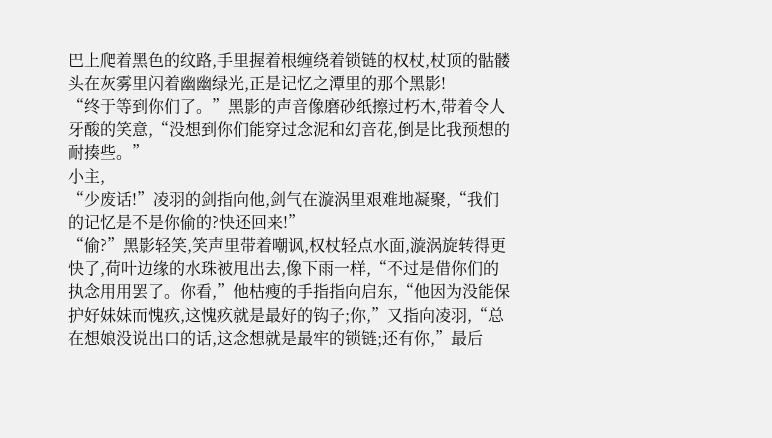巴上爬着黑色的纹路,手里握着根缠绕着锁链的权杖,杖顶的骷髅头在灰雾里闪着幽幽绿光,正是记忆之潭里的那个黑影!
“终于等到你们了。”黑影的声音像磨砂纸擦过朽木,带着令人牙酸的笑意,“没想到你们能穿过念泥和幻音花,倒是比我预想的耐揍些。”
小主,
“少废话!”凌羽的剑指向他,剑气在漩涡里艰难地凝聚,“我们的记忆是不是你偷的?快还回来!”
“偷?”黑影轻笑,笑声里带着嘲讽,权杖轻点水面,漩涡旋转得更快了,荷叶边缘的水珠被甩出去,像下雨一样,“不过是借你们的执念用用罢了。你看,”他枯瘦的手指指向启东,“他因为没能保护好妹妹而愧疚,这愧疚就是最好的钩子;你,”又指向凌羽,“总在想娘没说出口的话,这念想就是最牢的锁链;还有你,”最后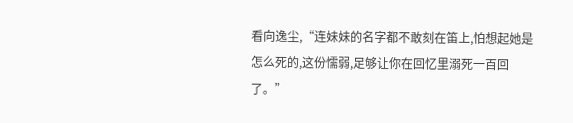看向逸尘,“连妹妹的名字都不敢刻在笛上,怕想起她是怎么死的,这份懦弱,足够让你在回忆里溺死一百回了。”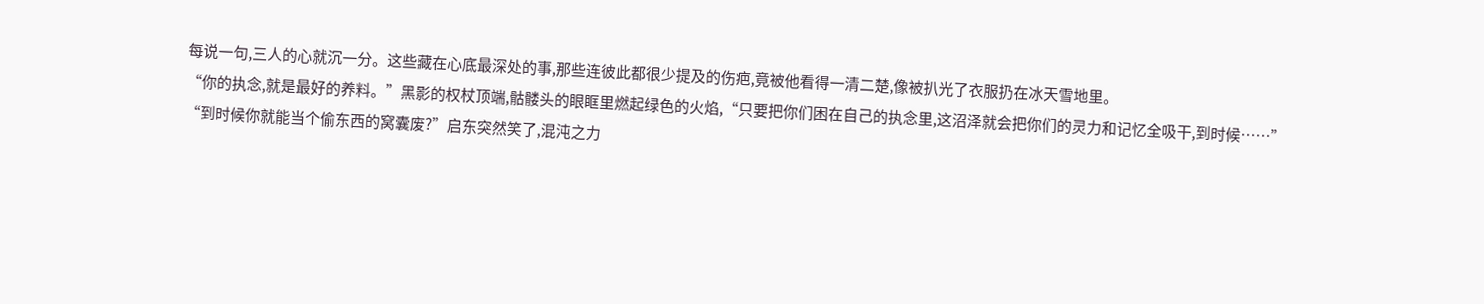每说一句,三人的心就沉一分。这些藏在心底最深处的事,那些连彼此都很少提及的伤疤,竟被他看得一清二楚,像被扒光了衣服扔在冰天雪地里。
“你的执念,就是最好的养料。”黑影的权杖顶端,骷髅头的眼眶里燃起绿色的火焰,“只要把你们困在自己的执念里,这沼泽就会把你们的灵力和记忆全吸干,到时候……”
“到时候你就能当个偷东西的窝囊废?”启东突然笑了,混沌之力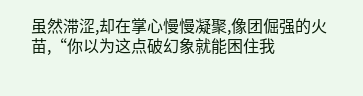虽然滞涩,却在掌心慢慢凝聚,像团倔强的火苗,“你以为这点破幻象就能困住我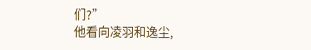们?”
他看向凌羽和逸尘,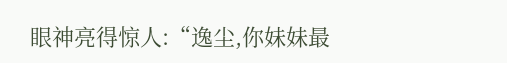眼神亮得惊人:“逸尘,你妹妹最